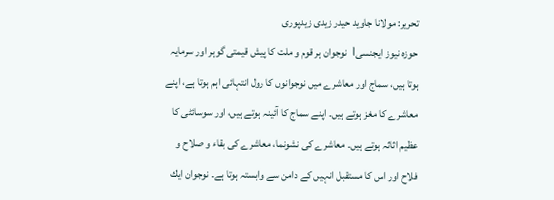تحریر: مولانا جاوید حیدر زیدی زیدپوری
حوزہ نیوز ایجنسی। نوجوان ہر قوم و ملت کا پیش قیمتی گوہر اور سرمایہ ہوتا ہیں، سماج اور معاشرے میں نوجوانوں کا رول انتہائی اہم ہوتا ہے، اپنے معاشرے کا مغز ہوتے ہیں۔ اپنے سماج کا آئینہ ہوتے ہیں، اور سوسائٹی کا عظیم اثاثہ ہوتے ہیں۔ معاشرے کی نشونما، معاشرے کی بقاء و صلاح و فلاح اور اس کا مستقبل انہیں کے دامن سے وابستہ ہوتا ہے۔ نوجوان ايك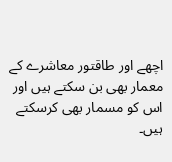اچھے اور طاقتور معاشرے کے معمار بھی بن سکتے ہیں اور اس کو مسمار بھی کرسکتے ہیں۔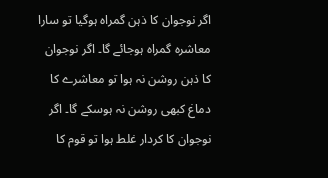اگر نوجوان کا ذہن گمراہ ہوگیا تو سارا معاشرہ گمراہ ہوجائے گا۔ اگر نوجوان کا ذہن روشن نہ ہوا تو معاشرے کا دماغ کبھی روشن نہ ہوسکے گا۔ اگر نوجوان کا کردار غلط ہوا تو قوم کا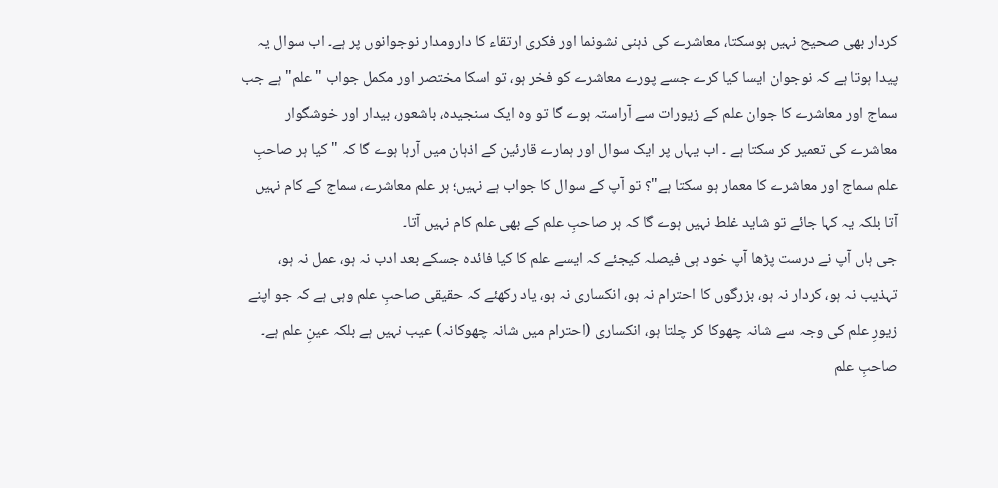کردار بھی صحیح نہیں ہوسکتا، معاشرے کی ذہنی نشونما اور فکری ارتقاء کا دارومدار نوجوانوں پر ہے۔ اب سوال یہ پیدا ہوتا ہے کہ نوجوان ایسا کیا کرے جسے پورے معاشرے کو فخر ہو، تو اسکا مختصر اور مکمل جواب "علم" ہے جب سماج اور معاشرے کا جوان علم کے زیورات سے آراستہ ہوے گا تو وہ ایک سنجیدہ، باشعور، بیدار اور خوشگوار معاشرے کی تعمیر کر سکتا ہے ۔ اب یہاں پر ایک سوال اور ہمارے قارئین کے اذہان میں آرہا ہوے گا کہ "کیا ہر صاحبِ علم سماج اور معاشرے کا معمار ہو سکتا ہے"؟ تو آپ کے سوال کا جواب ہے نہیں؛ ہر علم معاشرے، سماج کے کام نہیں آتا بلکہ یہ کہا جائے تو شاید غلط نہیں ہوے گا کہ ہر صاحبِ علم کے بھی علم کام نہیں آتا۔
جی ہاں آپ نے درست پڑھا آپ خود ہی فیصلہ کیجئے کہ ایسے علم کا کیا فائدہ جسکے بعد ادب نہ ہو، عمل نہ ہو، تہذیب نہ ہو، کردار نہ ہو، بزرگوں کا احترام نہ ہو، انکساری نہ ہو، یاد رکھئے کہ حقیقی صاحبِ علم وہی ہے کہ جو اپنے زیورِ علم کی وجہ سے شانہ چھوکا کر چلتا ہو، انکساری (احترام میں شانہ چھوکانہ) عیب نہیں ہے بلکہ عینِ علم ہے۔
صاحبِ علم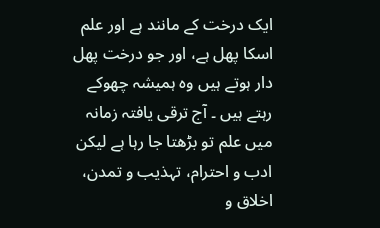ایک درخت کے مانند ہے اور علم اسکا پھل ہے، اور جو درخت پھل دار ہوتے ہیں وہ ہمیشہ چھوکے رہتے ہیں ۔ آج ترقی یافتہ زمانہ میں علم تو بڑھتا جا رہا ہے لیکن ادب و احترام، تہذیب و تمدن، اخلاق و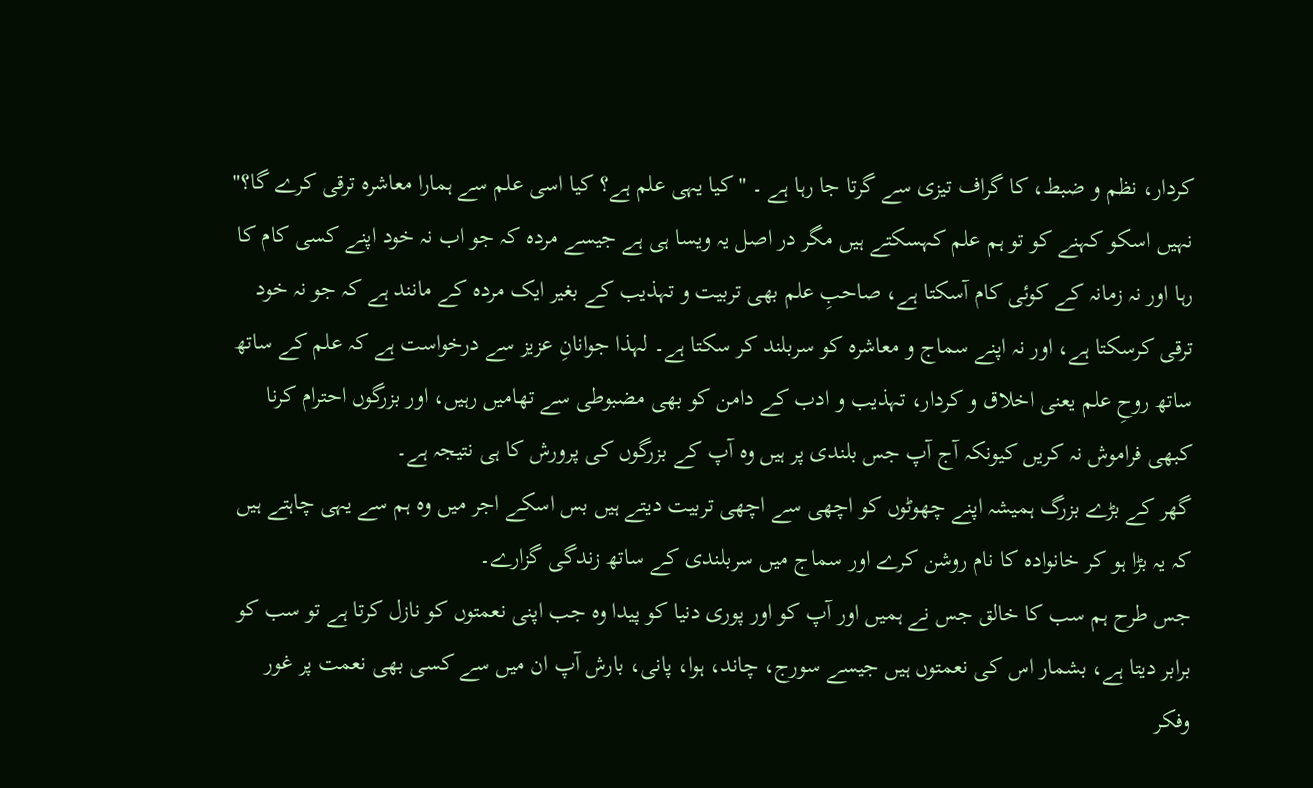کردار، نظم و ضبط، کا گراف تیزی سے گرتا جا رہا ہے ۔ "کیا یہی علم ہے؟ کیا اسی علم سے ہمارا معاشرہ ترقی کرے گا؟" نہیں اسکو کہنے کو تو ہم علم کہسکتے ہیں مگر در اصل یہ ویسا ہی ہے جیسے مردہ کہ جو اب نہ خود اپنے کسی کام کا رہا اور نہ زمانہ کے کوئی کام آسکتا ہے، صاحبِ علم بھی تربیت و تہذیب کے بغیر ایک مردہ کے مانند ہے کہ جو نہ خود ترقی کرسکتا ہے، اور نہ اپنے سماج و معاشرہ کو سربلند کر سکتا ہے۔ لہذا جوانانِ عزیز سے درخواست ہے کہ علم کے ساتھ ساتھ روحِ علم یعنی اخلاق و کردار، تہذیب و ادب کے دامن کو بھی مضبوطی سے تھامیں رہیں، اور بزرگوں احترام کرنا کبھی فراموش نہ کریں کیونکہ آج آپ جس بلندی پر ہیں وہ آپ کے بزرگوں کی پرورش کا ہی نتیجہ ہے۔
گھر کے بڑے بزرگ ہمیشہ اپنے چھوٹوں کو اچھی سے اچھی تربیت دیتے ہیں بس اسکے اجر میں وہ ہم سے یہی چاہتے ہیں کہ یہ بڑا ہو کر خانوادہ کا نام روشن کرے اور سماج میں سربلندی کے ساتھ زندگی گزارے۔
جس طرح ہم سب کا خالق جس نے ہمیں اور آپ کو اور پوری دنیا کو پیدا وہ جب اپنی نعمتوں کو نازل کرتا ہے تو سب کو برابر دیتا ہے، بشمار اس کی نعمتوں ہیں جیسے سورج، چاند، ہوا، پانی، بارش آپ ان میں سے کسی بھی نعمت پر غور وفکر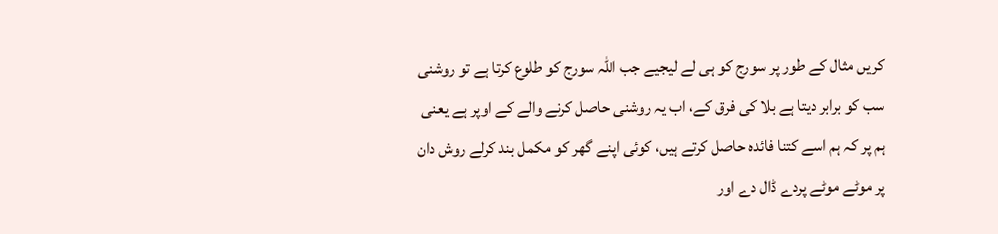کریں مثال کے طور پر سورج کو ہی لے لیجیے جب اللہ سورج کو طلوع کرتا ہے تو روشنی سب کو برابر دیتا ہے بلا کی فرق کے، اب یہ روشنی حاصل کرنے والے کے اوپر ہے یعنی ہم پر کہ ہم اسے کتنا فائدہ حاصل کرتے ہیں، کوئی اپنے گھر کو مکمل بند کرلے روش دان پر موٹے موٹے پردے ڈال دے اور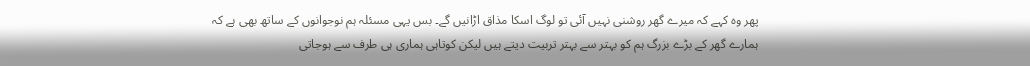پھر وہ کہے کہ میرے گھر روشنی نہیں آئی تو لوگ اسکا مذاق اڑانیں گے۔ بس یہی مسئلہ ہم نوجوانوں کے ساتھ بھی ہے کہ ہمارے گھر کے بڑے بزرگ ہم کو بہتر سے بہتر تربیت دیتے ہیں لیکن کوتاہی ہماری ہی طرف سے ہوجاتی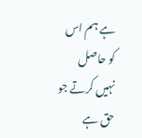ہے ہم اس کو حاصل نہیں کرتے جو حق ہے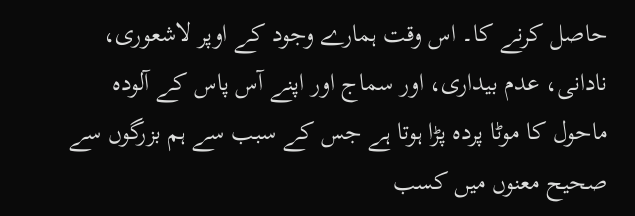حاصل کرنے کا۔ اس وقت ہمارے وجود کے اوپر لاشعوری، نادانی، عدم بیداری، اور سماج اور اپنے آس پاس کے آلودہ ماحول کا موٹا پردہ پڑا ہوتا ہے جس کے سبب سے ہم بزرگوں سے صحیح معنوں میں کسب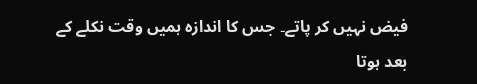فیض نہیں کر پاتے۔ جس کا اندازہ ہمیں وقت نکلے کے بعد ہوتا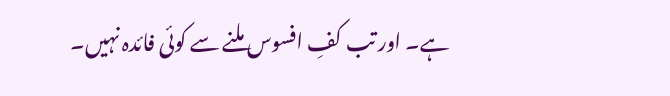ہے۔ اور تب کفِ افسوس ملنے سے کوئی فائدہ نہیں۔